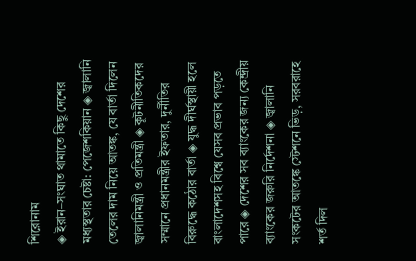শিরোনাম
◈ ইরান–সংঘাত থামাতে কিছু দেশের মধ্যস্থতার চেষ্টা: পেজেশকিয়ান ◈ জ্বালানি তেলের দাম নিয়ে আতঙ্ক, যে বার্তা দিলেন জ্বালানিমন্ত্রী ও প্রতিমন্ত্রী ◈ কূটনীতিকদের সম্মানে প্রধানমন্ত্রীর ইফতার, দুর্নীতির বিরুদ্ধে কঠোর বার্তা ◈ যুদ্ধ দীর্ঘস্থায়ী হলে বাংলাদেশসহ বিশ্বে যেসব প্রভাব পড়তে পারে ◈ দেশের সব ব্যাংকের জন্য কেন্দ্রীয় ব্যাংকের জরুরি নির্দেশনা ◈ জ্বালানি সংকটের আতঙ্কে স্টেশনে ভিড়, সরবরাহে শর্ত দিল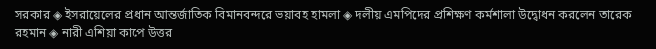সরকার ◈ ইসরায়েলের প্রধান আন্তর্জাতিক বিমানবন্দরে ভয়াবহ হামলা ◈ দলীয় এমপিদের প্রশিক্ষণ কর্মশালা উদ্বোধন করলেন তারেক রহমান ◈ নারী এ‌শিয়া কা‌পে উত্তর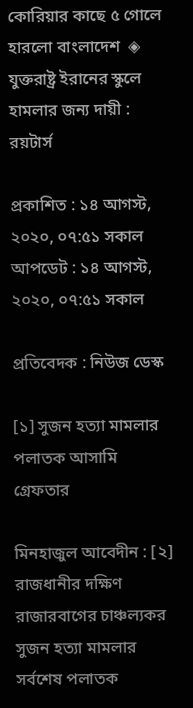কোরিয়ার কাছে ৫ গো‌লে হার‌লো বাংলাদেশ  ◈ যুক্তরাষ্ট্র ইরানের স্কুলে হামলার জন‌্য দায়ী : রয়টার্স

প্রকাশিত : ১৪ আগস্ট, ২০২০, ০৭:৫১ সকাল
আপডেট : ১৪ আগস্ট, ২০২০, ০৭:৫১ সকাল

প্রতিবেদক : নিউজ ডেস্ক

[১] সুজন হত্যা মামলার পলাতক আসামি গ্রেফতার

মিনহাজুল আবেদীন : [২] রাজধানীর দক্ষিণ রাজারবাগের চাঞ্চল্যকর সুজন হত্যা মামলার সর্বশেষ পলাতক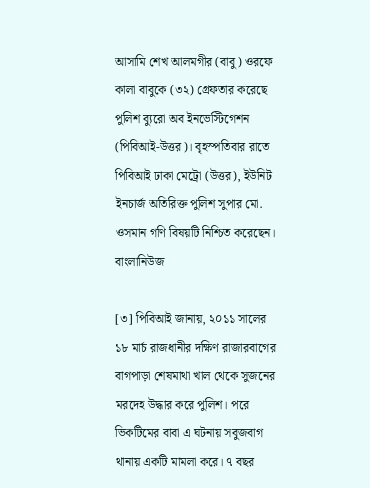আসামি শেখ আলমগীর (বাবু) ওরফে কালা বাবুকে (৩২) গ্রেফতার করেছে পুলিশ ব্যুরো অব ইনভেস্টিগেশন (পিবিআই-উত্তর)। বৃহস্পতিবার রাতে পিবিআই ঢাকা মেট্রো (উত্তর), ইউনিট ইনচার্জ অতিরিক্ত পুলিশ সুপার মো. ওসমান গণি বিষয়টি নিশ্চিত করেছেন। বাংলানিউজ

[৩] পিবিআই জানায়, ২০১১ সালের ১৮ মার্চ রাজধানীর দক্ষিণ রাজারবাগের বাগপাড়া শেষমাথা খাল থেকে সুজনের মরদেহ উদ্ধার করে পুলিশ। পরে ভিকটিমের বাবা এ ঘটনায় সবুজবাগ থানায় একটি মামলা করে। ৭ বছর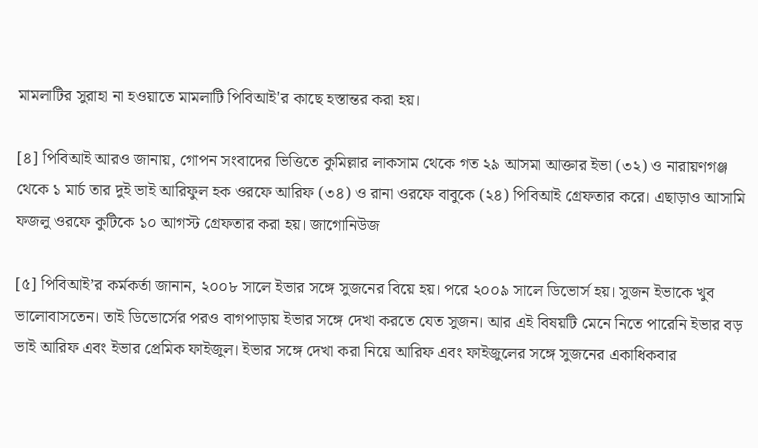মামলাটির সুরাহা না হওয়াতে মামলাটি পিবিআই'র কাছে হস্তান্তর করা হয়।

[৪] পিবিআই আরও জানায়, গোপন সংবাদের ভিত্তিতে কুমিল্লার লাকসাম থেকে গত ২৯ আসমা আক্তার ইভা (৩২) ও নারায়ণগঞ্জ থেকে ১ মার্চ তার দুই ভাই আরিফুল হক ওরফে আরিফ (৩৪) ও রানা ওরফে বাবুকে (২৪) পিবিআই গ্রেফতার করে। এছাড়াও আসামি ফজলু ওরফে কুটিকে ১০ আগস্ট গ্রেফতার করা হয়। জাগোনিউজ

[৫] পিবিআই’র কর্মকর্তা জানান, ২০০৮ সালে ইভার সঙ্গে সুজনের বিয়ে হয়। পরে ২০০৯ সালে ডিভোর্স হয়। সুজন ইভাকে খুব ভালোবাসতেন। তাই ডিভোর্সের পরও বাগপাড়ায় ইভার সঙ্গে দেখা করতে যেত সুজন। আর এই বিষয়টি মেনে নিতে পারেনি ইভার বড় ভাই আরিফ এবং ইভার প্রেমিক ফাইজুল। ইভার সঙ্গে দেখা করা নিয়ে আরিফ এবং ফাইজুলের সঙ্গে সুজনের একাধিকবার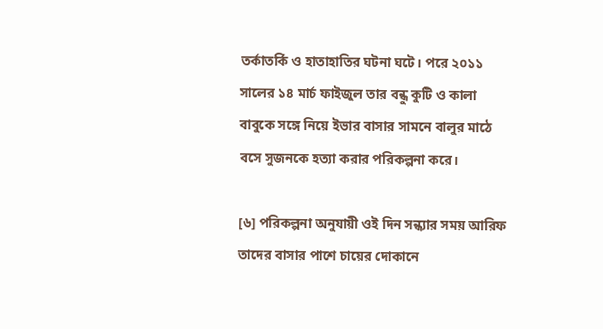তর্কাতর্কি ও হাতাহাতির ঘটনা ঘটে। পরে ২০১১ সালের ১৪ মার্চ ফাইজুল তার বন্ধু কুটি ও কালা বাবুকে সঙ্গে নিয়ে ইভার বাসার সামনে বালুর মাঠে বসে সুজনকে হত্যা করার পরিকল্পনা করে।

[৬] পরিকল্পনা অনুযায়ী ওই দিন সন্ধ্যার সময় আরিফ তাদের বাসার পাশে চায়ের দোকানে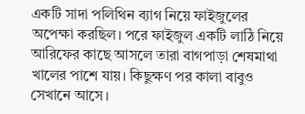একটি সাদা পলিথিন ব্যাগ নিয়ে ফাইজুলের অপেক্ষা করছিল। পরে ফাইজুল একটি লাঠি নিয়ে আরিফের কাছে আসলে তারা বাগপাড়া শেষমাথা খালের পাশে যায়। কিছুক্ষণ পর কালা বাবুও সেখানে আসে।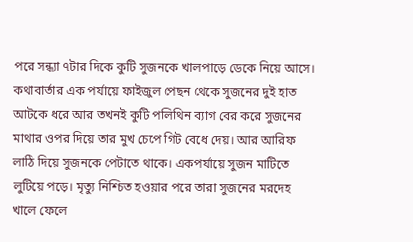পরে সন্ধ্যা ৭টার দিকে কুটি সুজনকে খালপাড়ে ডেকে নিয়ে আসে। কথাবার্তার এক পর্যায়ে ফাইজুল পেছন থেকে সুজনের দুই হাত আটকে ধরে আর তখনই কুটি পলিথিন ব্যাগ বের করে সুজনের মাথার ওপর দিয়ে তার মুখ চেপে গিট বেধে দেয়। আর আরিফ লাঠি দিয়ে সুজনকে পেটাতে থাকে। একপর্যায়ে সুজন মাটিতে লুটিয়ে পড়ে। মৃত্যু নিশ্চিত হওয়ার পরে তারা সুজনের মরদেহ খালে ফেলে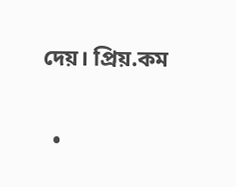দেয়। প্রিয়.কম

  •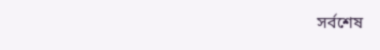সর্বশেষ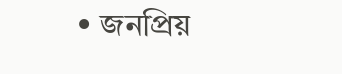• জনপ্রিয়